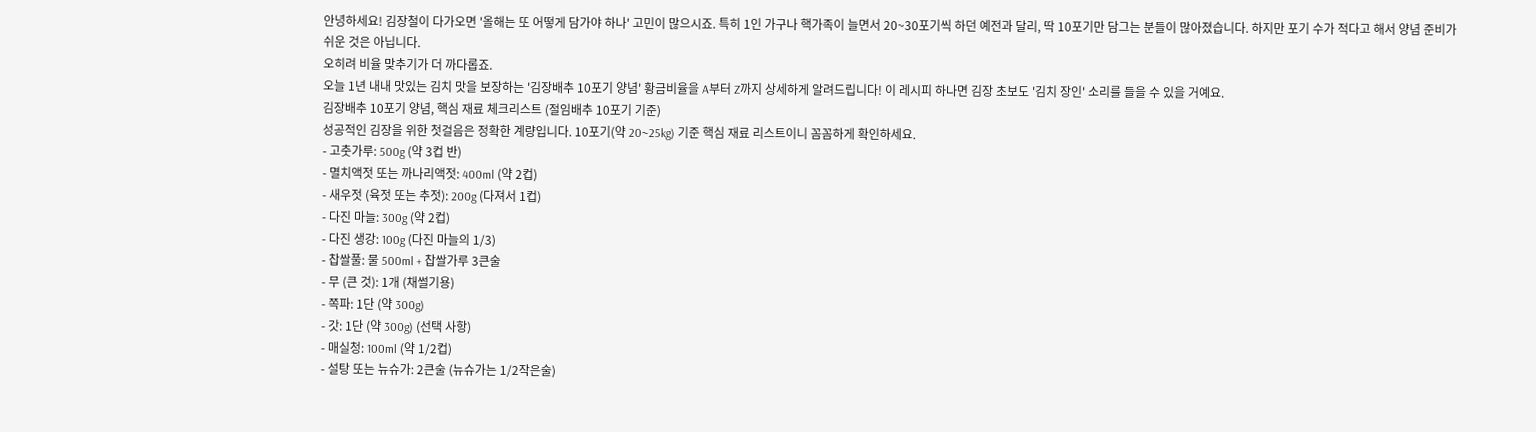안녕하세요! 김장철이 다가오면 '올해는 또 어떻게 담가야 하나' 고민이 많으시죠. 특히 1인 가구나 핵가족이 늘면서 20~30포기씩 하던 예전과 달리, 딱 10포기만 담그는 분들이 많아졌습니다. 하지만 포기 수가 적다고 해서 양념 준비가 쉬운 것은 아닙니다.
오히려 비율 맞추기가 더 까다롭죠.
오늘 1년 내내 맛있는 김치 맛을 보장하는 '김장배추 10포기 양념' 황금비율을 A부터 Z까지 상세하게 알려드립니다! 이 레시피 하나면 김장 초보도 '김치 장인' 소리를 들을 수 있을 거예요.
김장배추 10포기 양념, 핵심 재료 체크리스트 (절임배추 10포기 기준)
성공적인 김장을 위한 첫걸음은 정확한 계량입니다. 10포기(약 20~25kg) 기준 핵심 재료 리스트이니 꼼꼼하게 확인하세요.
- 고춧가루: 500g (약 3컵 반)
- 멸치액젓 또는 까나리액젓: 400ml (약 2컵)
- 새우젓 (육젓 또는 추젓): 200g (다져서 1컵)
- 다진 마늘: 300g (약 2컵)
- 다진 생강: 100g (다진 마늘의 1/3)
- 찹쌀풀: 물 500ml + 찹쌀가루 3큰술
- 무 (큰 것): 1개 (채썰기용)
- 쪽파: 1단 (약 300g)
- 갓: 1단 (약 300g) (선택 사항)
- 매실청: 100ml (약 1/2컵)
- 설탕 또는 뉴슈가: 2큰술 (뉴슈가는 1/2작은술)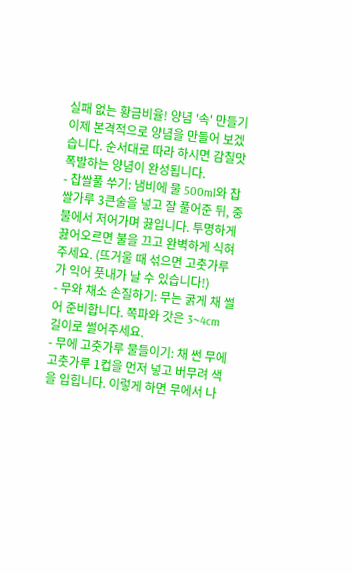실패 없는 황금비율! 양념 '속' 만들기
이제 본격적으로 양념을 만들어 보겠습니다. 순서대로 따라 하시면 감칠맛 폭발하는 양념이 완성됩니다.
- 찹쌀풀 쑤기: 냄비에 물 500ml와 찹쌀가루 3큰술을 넣고 잘 풀어준 뒤, 중불에서 저어가며 끓입니다. 투명하게 끓어오르면 불을 끄고 완벽하게 식혀주세요. (뜨거울 때 섞으면 고춧가루가 익어 풋내가 날 수 있습니다!)
- 무와 채소 손질하기: 무는 굵게 채 썰어 준비합니다. 쪽파와 갓은 3~4cm 길이로 썰어주세요.
- 무에 고춧가루 물들이기: 채 썬 무에 고춧가루 1컵을 먼저 넣고 버무려 색을 입힙니다. 이렇게 하면 무에서 나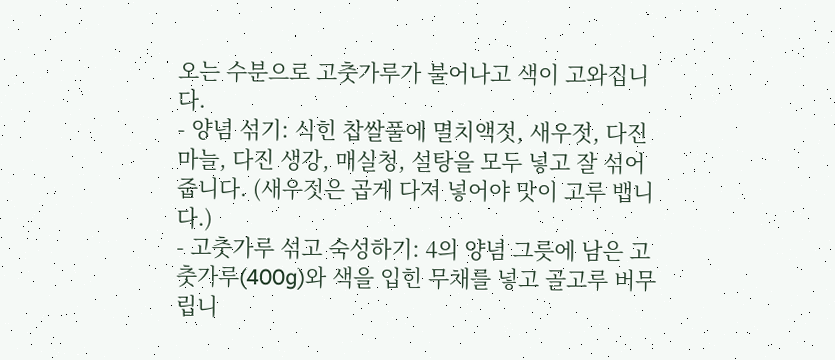오는 수분으로 고춧가루가 불어나고 색이 고와집니다.
- 양념 섞기: 식힌 찹쌀풀에 멸치액젓, 새우젓, 다진 마늘, 다진 생강, 매실청, 설탕을 모두 넣고 잘 섞어줍니다. (새우젓은 곱게 다져 넣어야 맛이 고루 뱁니다.)
- 고춧가루 섞고 숙성하기: 4의 양념 그릇에 남은 고춧가루(400g)와 색을 입힌 무채를 넣고 골고루 버무립니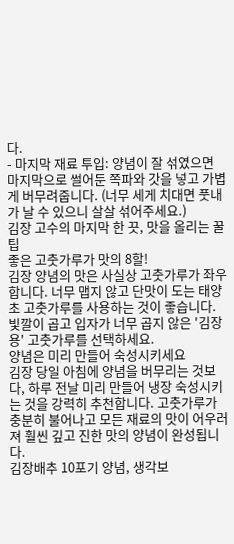다.
- 마지막 재료 투입: 양념이 잘 섞였으면 마지막으로 썰어둔 쪽파와 갓을 넣고 가볍게 버무려줍니다. (너무 세게 치대면 풋내가 날 수 있으니 살살 섞어주세요.)
김장 고수의 마지막 한 끗, 맛을 올리는 꿀팁
좋은 고춧가루가 맛의 8할!
김장 양념의 맛은 사실상 고춧가루가 좌우합니다. 너무 맵지 않고 단맛이 도는 태양초 고춧가루를 사용하는 것이 좋습니다. 빛깔이 곱고 입자가 너무 곱지 않은 '김장용' 고춧가루를 선택하세요.
양념은 미리 만들어 숙성시키세요
김장 당일 아침에 양념을 버무리는 것보다, 하루 전날 미리 만들어 냉장 숙성시키는 것을 강력히 추천합니다. 고춧가루가 충분히 불어나고 모든 재료의 맛이 어우러져 훨씬 깊고 진한 맛의 양념이 완성됩니다.
김장배추 10포기 양념, 생각보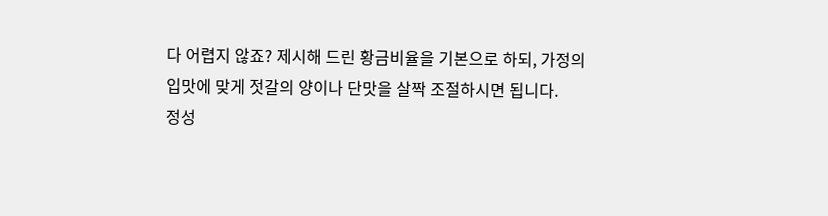다 어렵지 않죠? 제시해 드린 황금비율을 기본으로 하되, 가정의 입맛에 맞게 젓갈의 양이나 단맛을 살짝 조절하시면 됩니다.
정성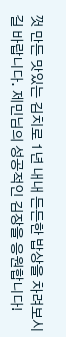껏 만든 맛있는 김치로 1년 내내 든든한 밥상을 차려보시길 바랍니다. 제민님의 성공적인 김장을 응원합니다!